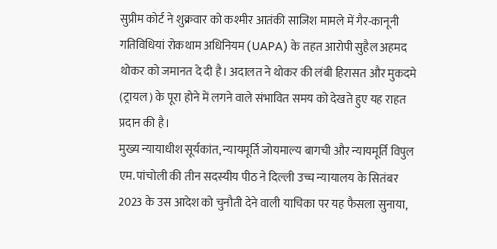सुप्रीम कोर्ट ने शुक्रवार को कश्मीर आतंकी साजिश मामले में गैर-कानूनी गतिविधियां रोकथाम अधिनियम (UAPA) के तहत आरोपी सुहैल अहमद थोकर को जमानत दे दी है। अदालत ने थोकर की लंबी हिरासत और मुकदमे (ट्रायल) के पूरा होने में लगने वाले संभावित समय को देखते हुए यह राहत प्रदान की है।
मुख्य न्यायाधीश सूर्यकांत, न्यायमूर्ति जोयमाल्य बागची और न्यायमूर्ति विपुल एम. पांचोली की तीन सदस्यीय पीठ ने दिल्ली उच्च न्यायालय के सितंबर 2023 के उस आदेश को चुनौती देने वाली याचिका पर यह फैसला सुनाया,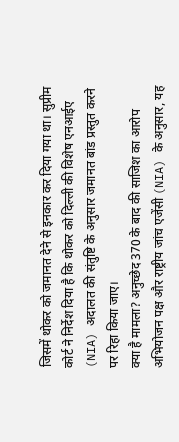जिसमें थोकर को जमानत देने से इनकार कर दिया गया था। सुप्रीम कोर्ट ने निर्देश दिया है कि थोकर को दिल्ली की विशेष एनआईए (NIA) अदालत की संतुष्टि के अनुसार जमानत बांड प्रस्तुत करने पर रिहा किया जाए।
क्या है मामला? अनुच्छेद 370 के बाद की साजिश का आरोप
अभियोजन पक्ष और राष्ट्रीय जांच एजेंसी (NIA) के अनुसार, यह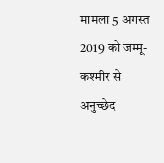मामला 5 अगस्त 2019 को जम्मू-कश्मीर से अनुच्छेद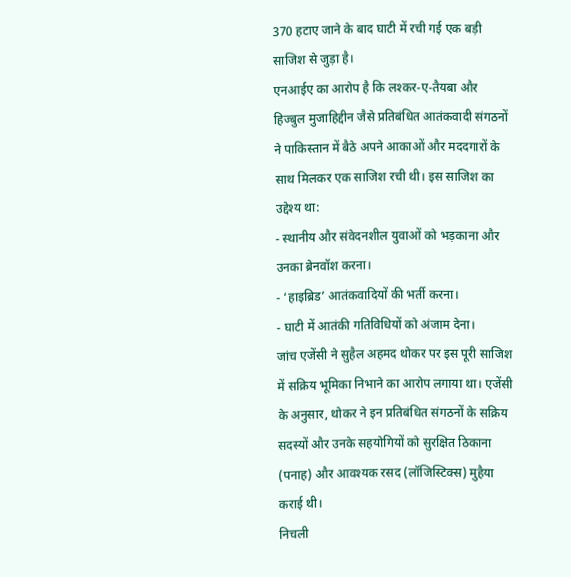370 हटाए जाने के बाद घाटी में रची गई एक बड़ी साजिश से जुड़ा है।
एनआईए का आरोप है कि लश्कर-ए-तैयबा और हिज्बुल मुजाहिद्दीन जैसे प्रतिबंधित आतंकवादी संगठनों ने पाकिस्तान में बैठे अपने आकाओं और मददगारों के साथ मिलकर एक साजिश रची थी। इस साजिश का उद्देश्य था:
- स्थानीय और संवेदनशील युवाओं को भड़काना और उनका ब्रेनवॉश करना।
- ‘हाइब्रिड’ आतंकवादियों की भर्ती करना।
- घाटी में आतंकी गतिविधियों को अंजाम देना।
जांच एजेंसी ने सुहैल अहमद थोकर पर इस पूरी साजिश में सक्रिय भूमिका निभाने का आरोप लगाया था। एजेंसी के अनुसार, थोकर ने इन प्रतिबंधित संगठनों के सक्रिय सदस्यों और उनके सहयोगियों को सुरक्षित ठिकाना (पनाह) और आवश्यक रसद (लॉजिस्टिक्स) मुहैया कराई थी।
निचली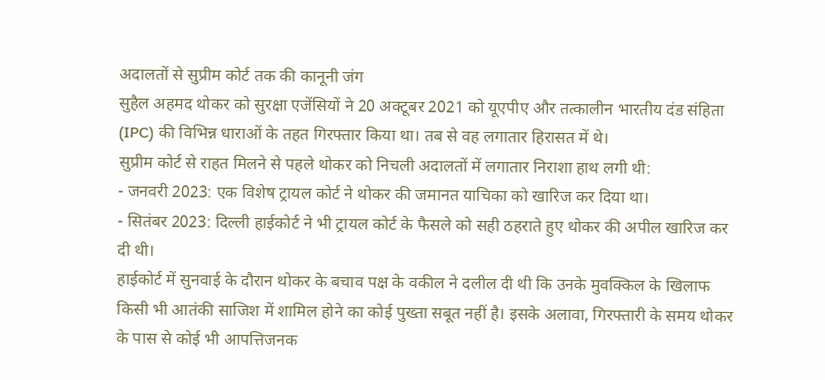अदालतों से सुप्रीम कोर्ट तक की कानूनी जंग
सुहैल अहमद थोकर को सुरक्षा एजेंसियों ने 20 अक्टूबर 2021 को यूएपीए और तत्कालीन भारतीय दंड संहिता (IPC) की विभिन्न धाराओं के तहत गिरफ्तार किया था। तब से वह लगातार हिरासत में थे।
सुप्रीम कोर्ट से राहत मिलने से पहले थोकर को निचली अदालतों में लगातार निराशा हाथ लगी थी:
- जनवरी 2023: एक विशेष ट्रायल कोर्ट ने थोकर की जमानत याचिका को खारिज कर दिया था।
- सितंबर 2023: दिल्ली हाईकोर्ट ने भी ट्रायल कोर्ट के फैसले को सही ठहराते हुए थोकर की अपील खारिज कर दी थी।
हाईकोर्ट में सुनवाई के दौरान थोकर के बचाव पक्ष के वकील ने दलील दी थी कि उनके मुवक्किल के खिलाफ किसी भी आतंकी साजिश में शामिल होने का कोई पुख्ता सबूत नहीं है। इसके अलावा, गिरफ्तारी के समय थोकर के पास से कोई भी आपत्तिजनक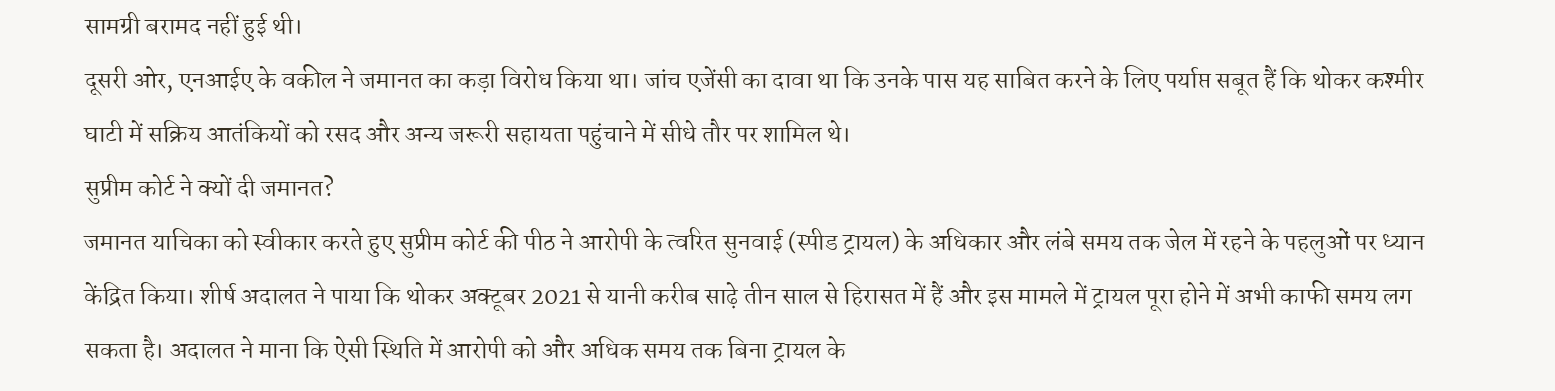सामग्री बरामद नहीं हुई थी।
दूसरी ओर, एनआईए के वकील ने जमानत का कड़ा विरोध किया था। जांच एजेंसी का दावा था कि उनके पास यह साबित करने के लिए पर्याप्त सबूत हैं कि थोकर कश्मीर घाटी में सक्रिय आतंकियों को रसद और अन्य जरूरी सहायता पहुंचाने में सीधे तौर पर शामिल थे।
सुप्रीम कोर्ट ने क्यों दी जमानत?
जमानत याचिका को स्वीकार करते हुए सुप्रीम कोर्ट की पीठ ने आरोपी के त्वरित सुनवाई (स्पीड ट्रायल) के अधिकार और लंबे समय तक जेल में रहने के पहलुओं पर ध्यान केंद्रित किया। शीर्ष अदालत ने पाया कि थोकर अक्टूबर 2021 से यानी करीब साढ़े तीन साल से हिरासत में हैं और इस मामले में ट्रायल पूरा होने में अभी काफी समय लग सकता है। अदालत ने माना कि ऐसी स्थिति में आरोपी को और अधिक समय तक बिना ट्रायल के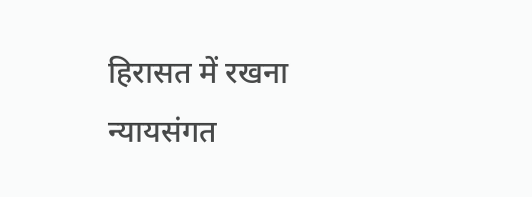हिरासत में रखना न्यायसंगत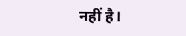नहीं है।